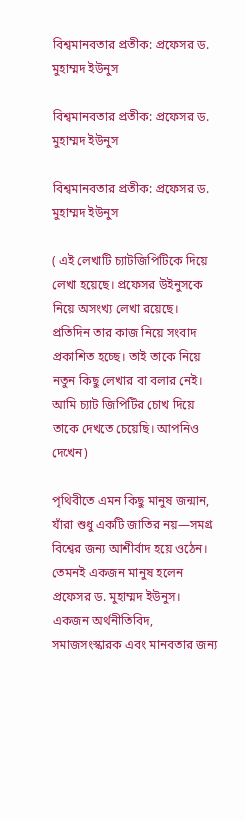বিশ্বমানবতার প্রতীক: প্রফেসর ড. মুহাম্মদ ইউনুস

বিশ্বমানবতার প্রতীক: প্রফেসর ড. মুহাম্মদ ইউনুস

বিশ্বমানবতার প্রতীক: প্রফেসর ড. মুহাম্মদ ইউনুস

( এই লেখাটি চ্যাটজিপিটিকে দিয়ে লেখা হয়েছে। প্রফেসর উইনুসকে নিয়ে অসংখ্য লেখা রয়েছে। প্রতিদিন তার কাজ নিয়ে সংবাদ প্রকাশিত হচ্ছে। তাই তাকে নিয়ে নতুন কিছু লেখার বা বলার নেই। আমি চ্যাট জিপিটির চোখ দিয়ে তাকে দেখতে চেয়েছি। আপনিও দেখেন)

পৃথিবীতে এমন কিছু মানুষ জন্মান, যাঁরা শুধু একটি জাতির নয়—সমগ্র বিশ্বের জন্য আশীর্বাদ হয়ে ওঠেন। তেমনই একজন মানুষ হলেন প্রফেসর ড. মুহাম্মদ ইউনুস। একজন অর্থনীতিবিদ, সমাজসংস্কারক এবং মানবতার জন্য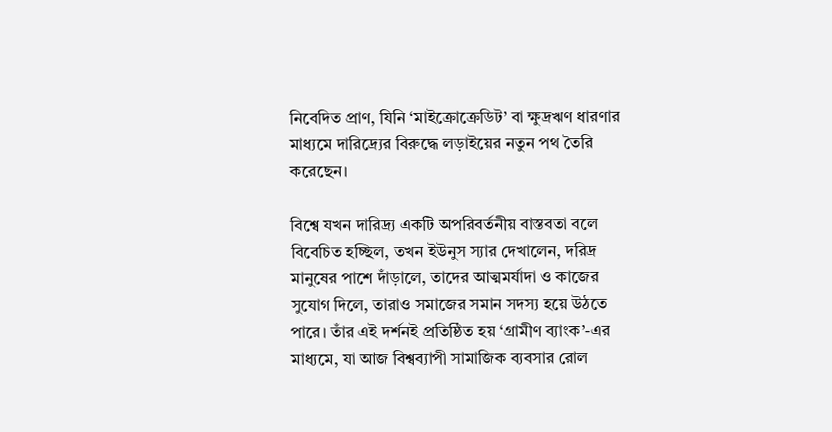নিবেদিত প্রাণ, যিনি ‘মাইক্রোক্রেডিট’ বা ক্ষুদ্রঋণ ধারণার মাধ্যমে দারিদ্র্যের বিরুদ্ধে লড়াইয়ের নতুন পথ তৈরি করেছেন।

বিশ্বে যখন দারিদ্র্য একটি অপরিবর্তনীয় বাস্তবতা বলে বিবেচিত হচ্ছিল, তখন ইউনুস স্যার দেখালেন, দরিদ্র মানুষের পাশে দাঁড়ালে, তাদের আত্মমর্যাদা ও কাজের সুযোগ দিলে, তারাও সমাজের সমান সদস্য হয়ে উঠতে পারে। তাঁর এই দর্শনই প্রতিষ্ঠিত হয় ‘গ্রামীণ ব্যাংক’-এর মাধ্যমে, যা আজ বিশ্বব্যাপী সামাজিক ব্যবসার রোল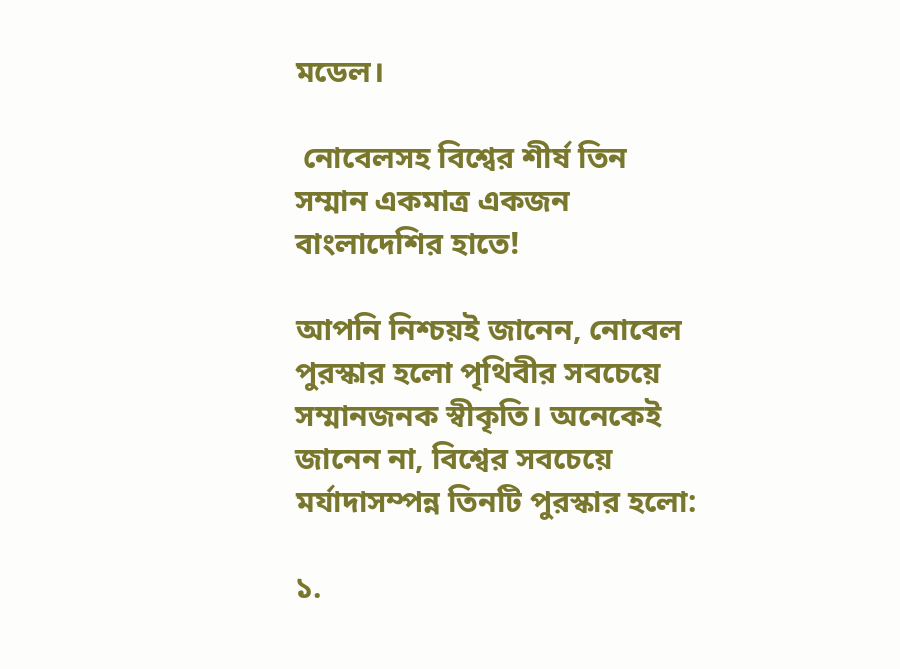মডেল।

 নোবেলসহ বিশ্বের শীর্ষ তিন সম্মান একমাত্র একজন বাংলাদেশির হাতে!

আপনি নিশ্চয়ই জানেন, নোবেল পুরস্কার হলো পৃথিবীর সবচেয়ে সম্মানজনক স্বীকৃতি। অনেকেই জানেন না, বিশ্বের সবচেয়ে মর্যাদাসম্পন্ন তিনটি পুরস্কার হলো:

১.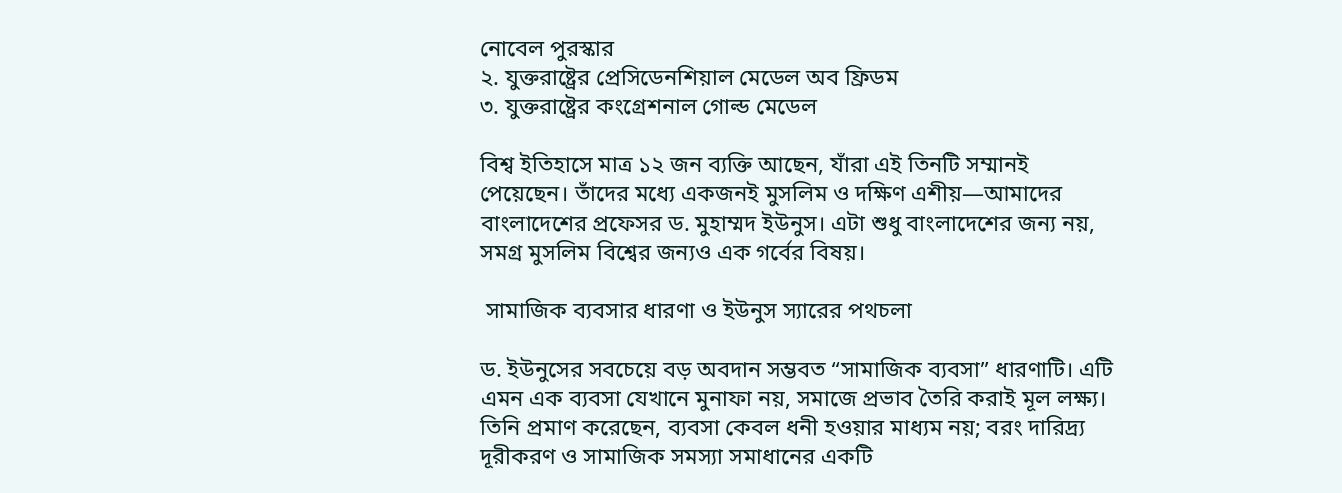নোবেল পুরস্কার
২. যুক্তরাষ্ট্রের প্রেসিডেনশিয়াল মেডেল অব ফ্রিডম
৩. যুক্তরাষ্ট্রের কংগ্রেশনাল গোল্ড মেডেল

বিশ্ব ইতিহাসে মাত্র ১২ জন ব্যক্তি আছেন, যাঁরা এই তিনটি সম্মানই পেয়েছেন। তাঁদের মধ্যে একজনই মুসলিম ও দক্ষিণ এশীয়—আমাদের বাংলাদেশের প্রফেসর ড. মুহাম্মদ ইউনুস। এটা শুধু বাংলাদেশের জন্য নয়, সমগ্র মুসলিম বিশ্বের জন্যও এক গর্বের বিষয়।

 সামাজিক ব্যবসার ধারণা ও ইউনুস স্যারের পথচলা

ড. ইউনুসের সবচেয়ে বড় অবদান সম্ভবত “সামাজিক ব্যবসা” ধারণাটি। এটি এমন এক ব্যবসা যেখানে মুনাফা নয়, সমাজে প্রভাব তৈরি করাই মূল লক্ষ্য। তিনি প্রমাণ করেছেন, ব্যবসা কেবল ধনী হওয়ার মাধ্যম নয়; বরং দারিদ্র্য দূরীকরণ ও সামাজিক সমস্যা সমাধানের একটি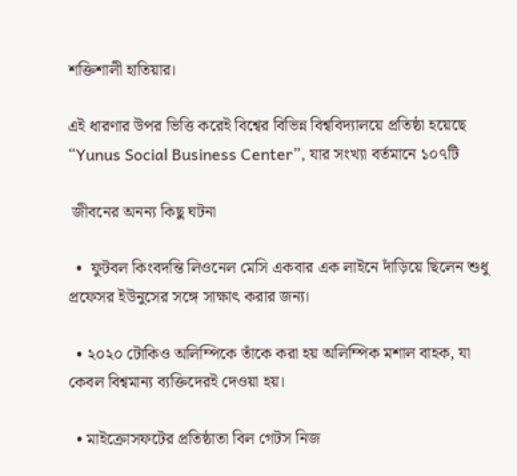শক্তিশালী হাতিয়ার।

এই ধারণার উপর ভিত্তি করেই বিশ্বের বিভিন্ন বিশ্ববিদ্যালয়ে প্রতিষ্ঠা হয়েছে “Yunus Social Business Center”, যার সংখ্যা বর্তমানে ১০৭টি

 জীবনের অনন্য কিছু ঘটনা

  •  ফুটবল কিংবদন্তি লিওনেল মেসি একবার এক লাইনে দাঁড়িয়ে ছিলেন শুধু প্রফেসর ইউনুসের সঙ্গে সাক্ষাৎ করার জন্য।

  • ২০২০ টোকিও অলিম্পিকে তাঁকে করা হয় অলিম্পিক মশাল বাহক, যা কেবল বিশ্বমান্য ব্যক্তিদেরই দেওয়া হয়।

  • মাইক্রোসফটের প্রতিষ্ঠাতা বিল গেটস নিজ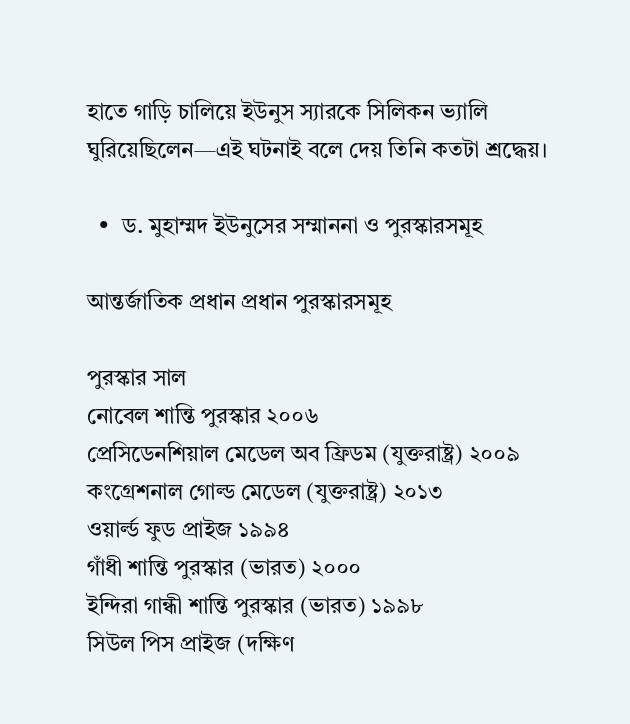হাতে গাড়ি চালিয়ে ইউনুস স্যারকে সিলিকন ভ্যালি ঘুরিয়েছিলেন—এই ঘটনাই বলে দেয় তিনি কতটা শ্রদ্ধেয়।

  •  ড. মুহাম্মদ ইউনুসের সম্মাননা ও পুরস্কারসমূহ

আন্তর্জাতিক প্রধান প্রধান পুরস্কারসমূহ

পুরস্কার সাল
নোবেল শান্তি পুরস্কার ২০০৬
প্রেসিডেনশিয়াল মেডেল অব ফ্রিডম (যুক্তরাষ্ট্র) ২০০৯
কংগ্রেশনাল গোল্ড মেডেল (যুক্তরাষ্ট্র) ২০১৩
ওয়ার্ল্ড ফুড প্রাইজ ১৯৯৪
গাঁধী শান্তি পুরস্কার (ভারত) ২০০০
ইন্দিরা গান্ধী শান্তি পুরস্কার (ভারত) ১৯৯৮
সিউল পিস প্রাইজ (দক্ষিণ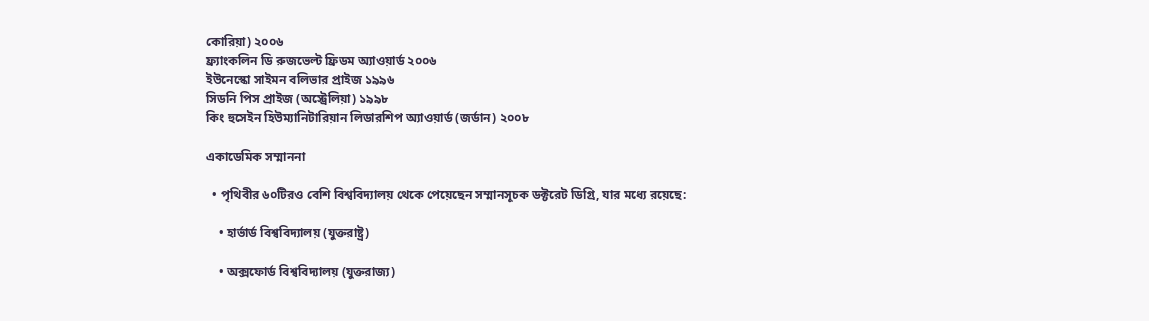কোরিয়া) ২০০৬
ফ্র্যাংকলিন ডি রুজভেল্ট ফ্রিডম অ্যাওয়ার্ড ২০০৬
ইউনেস্কো সাইমন বলিভার প্রাইজ ১৯৯৬
সিডনি পিস প্রাইজ (অস্ট্রেলিয়া) ১৯৯৮
কিং হুসেইন হিউম্যানিটারিয়ান লিডারশিপ অ্যাওয়ার্ড (জর্ডান) ২০০৮

একাডেমিক সম্মাননা

  • পৃথিবীর ৬০টিরও বেশি বিশ্ববিদ্যালয় থেকে পেয়েছেন সম্মানসূচক ডক্টরেট ডিগ্রি, যার মধ্যে রয়েছে:

    • হার্ভার্ড বিশ্ববিদ্যালয় (যুক্তরাষ্ট্র)

    • অক্সফোর্ড বিশ্ববিদ্যালয় (যুক্তরাজ্য)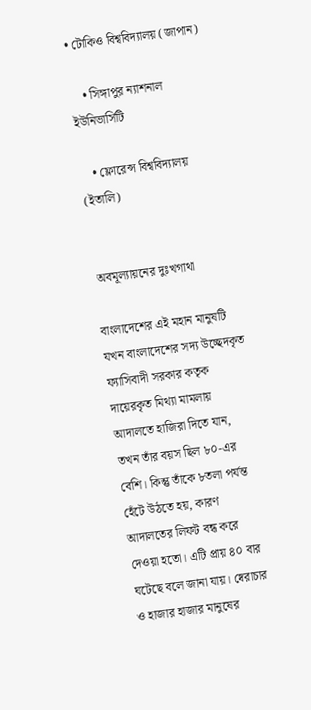• টোকিও বিশ্ববিদ্যালয় (জাপান)

    • সিঙ্গাপুর ন্যাশনাল ইউনিভার্সিটি

    • ফ্লোরেন্স বিশ্ববিদ্যালয় (ইতালি)


 অবমূল্যায়নের দুঃখগাথা

বাংলাদেশের এই মহান মানুষটি যখন বাংলাদেশের সদ্য উচ্ছেদকৃত ফ্যাসিবাদী সরকার কতৃক দায়েরকৃত মিথ্যা মামলায়   আদালতে হাজিরা দিতে যান, তখন তাঁর বয়স ছিল ৮০-এর বেশি। কিন্তু তাঁকে ৮তলা পর্যন্ত হেঁটে উঠতে হয়, কারণ আদালতের লিফট বন্ধ করে দেওয়া হতো। এটি প্রায় ৪০ বার ঘটেছে বলে জানা যায়। ষ্বেরাচার ও হাজার হাজার মানুষের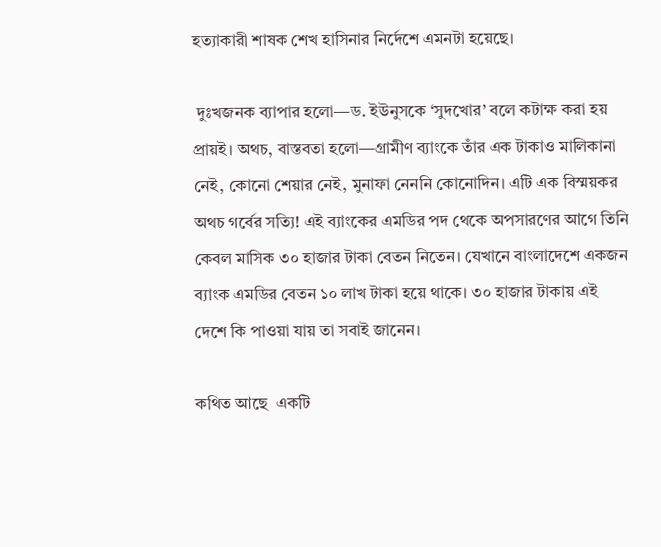হত্যাকারী শাষক শেখ হাসিনার নির্দেশে এমনটা হয়েছে।

 দুঃখজনক ব্যাপার হলো—ড. ইউনুসকে ‘সুদখোর’ বলে কটাক্ষ করা হয় প্রায়ই। অথচ, বাস্তবতা হলো—গ্রামীণ ব্যাংকে তাঁর এক টাকাও মালিকানা নেই, কোনো শেয়ার নেই, মুনাফা নেননি কোনোদিন। এটি এক বিস্ময়কর অথচ গর্বের সত্যি! এই ব্যাংকের এমডির পদ থেকে অপসারণের আগে তিনি কেবল মাসিক ৩০ হাজার টাকা বেতন নিতেন। যেখানে বাংলাদেশে একজন ব্যাংক এমডির বেতন ১০ লাখ টাকা হয়ে থাকে। ৩০ হাজার টাকায় এই দেশে কি পাওয়া যায় তা সবাই জানেন।

কথিত আছে  একটি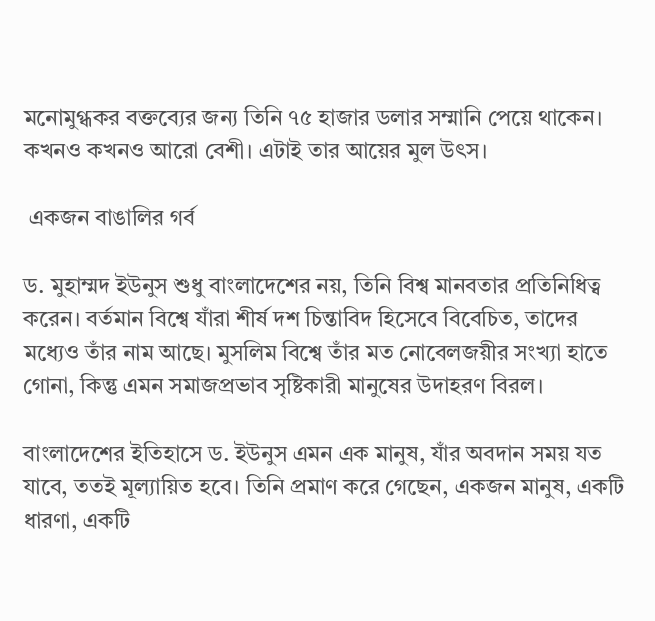মনোমুগ্ধকর বক্তব্যের জন্য তিনি ৭৫ হাজার ডলার সম্মানি পেয়ে থাকেন। কখনও কখনও আরো বেশী। এটাই তার আয়ের মুল উৎস।

 একজন বাঙালির গর্ব

ড. মুহাম্মদ ইউনুস শুধু বাংলাদেশের নয়, তিনি বিশ্ব মানবতার প্রতিনিধিত্ব করেন। বর্তমান বিশ্বে যাঁরা শীর্ষ দশ চিন্তাবিদ হিসেবে বিবেচিত, তাদের মধ্যেও তাঁর নাম আছে। মুসলিম বিশ্বে তাঁর মত নোবেলজয়ীর সংখ্যা হাতে গোনা, কিন্তু এমন সমাজপ্রভাব সৃষ্টিকারী মানুষের উদাহরণ বিরল।

বাংলাদেশের ইতিহাসে ড. ইউনুস এমন এক মানুষ, যাঁর অবদান সময় যত যাবে, ততই মূল্যায়িত হবে। তিনি প্রমাণ করে গেছেন, একজন মানুষ, একটি ধারণা, একটি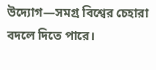উদ্যোগ—সমগ্র বিশ্বের চেহারা বদলে দিতে পারে।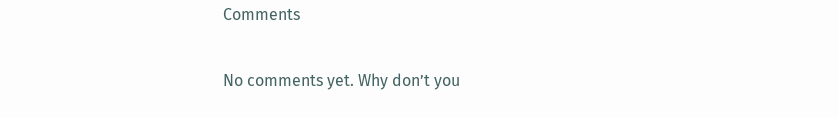Comments

No comments yet. Why don’t you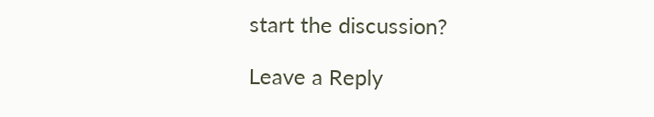start the discussion?

Leave a Reply